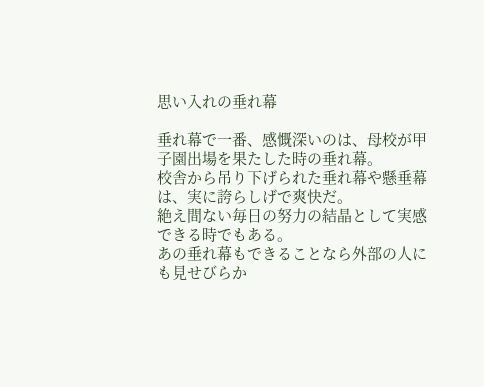思い入れの垂れ幕

垂れ幕で一番、感慨深いのは、母校が甲子園出場を果たした時の垂れ幕。
校舎から吊り下げられた垂れ幕や懸垂幕は、実に誇らしげで爽快だ。
絶え間ない毎日の努力の結晶として実感できる時でもある。
あの垂れ幕もできることなら外部の人にも見せびらか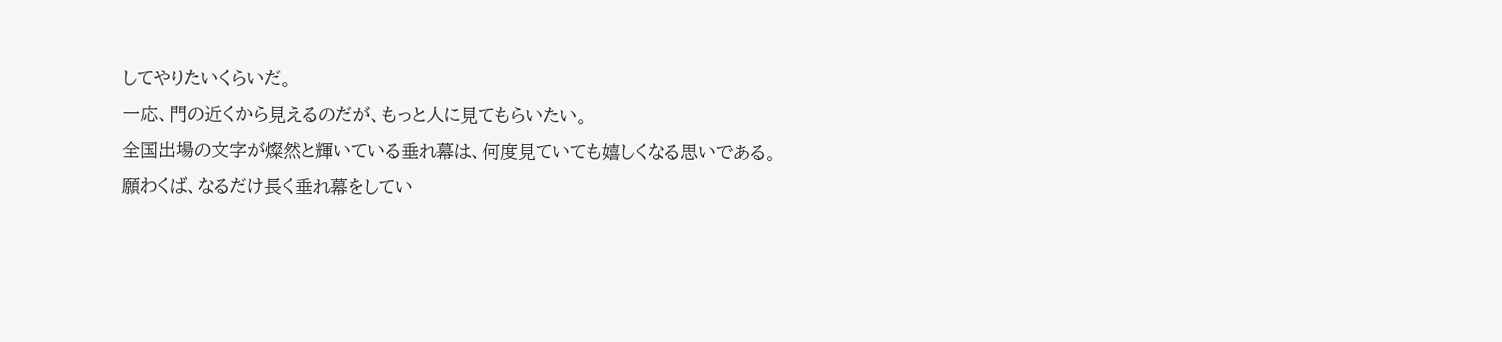してやりたいくらいだ。
一応、門の近くから見えるのだが、もっと人に見てもらいたい。
全国出場の文字が燦然と輝いている垂れ幕は、何度見ていても嬉しくなる思いである。
願わくば、なるだけ長く垂れ幕をしてい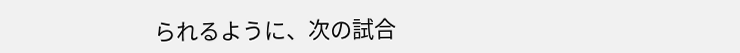られるように、次の試合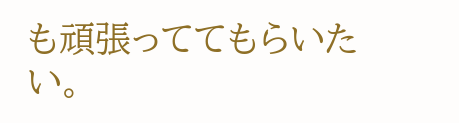も頑張っててもらいたい。